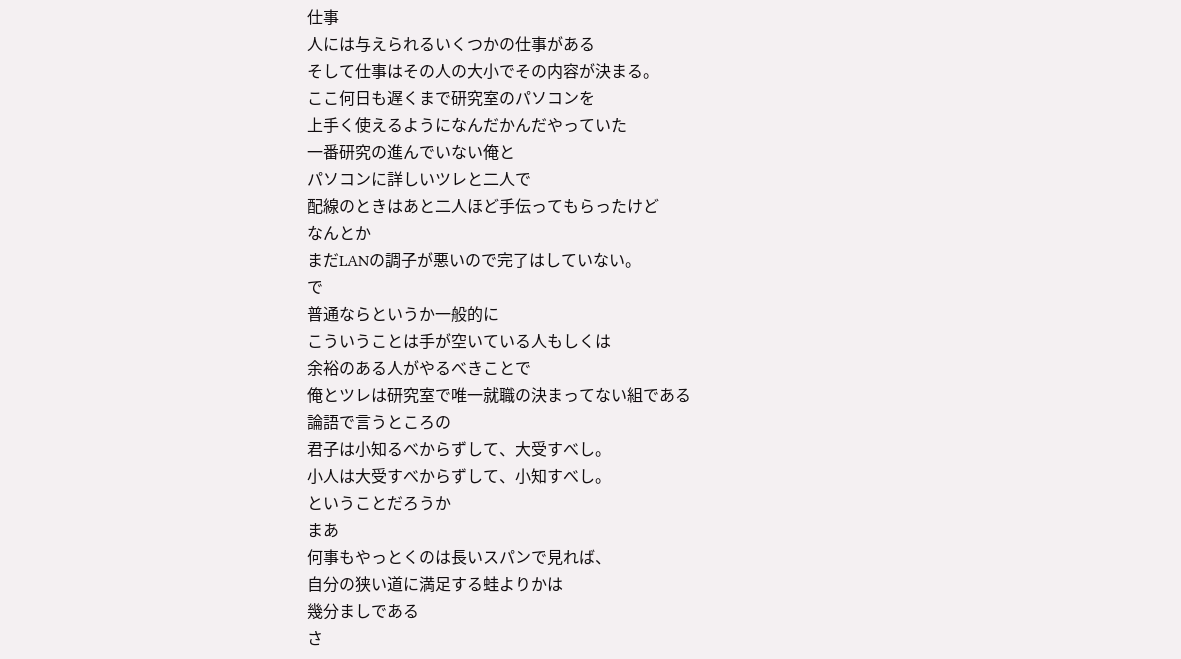仕事
人には与えられるいくつかの仕事がある
そして仕事はその人の大小でその内容が決まる。
ここ何日も遅くまで研究室のパソコンを
上手く使えるようになんだかんだやっていた
一番研究の進んでいない俺と
パソコンに詳しいツレと二人で
配線のときはあと二人ほど手伝ってもらったけど
なんとか
まだLANの調子が悪いので完了はしていない。
で
普通ならというか一般的に
こういうことは手が空いている人もしくは
余裕のある人がやるべきことで
俺とツレは研究室で唯一就職の決まってない組である
論語で言うところの
君子は小知るべからずして、大受すべし。
小人は大受すべからずして、小知すべし。
ということだろうか
まあ
何事もやっとくのは長いスパンで見れば、
自分の狭い道に満足する蛙よりかは
幾分ましである
さ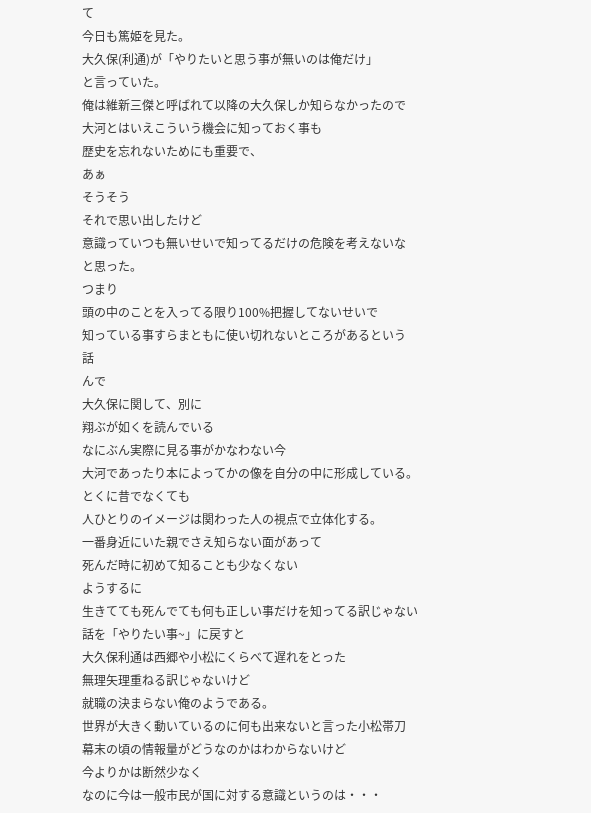て
今日も篤姫を見た。
大久保(利通)が「やりたいと思う事が無いのは俺だけ」
と言っていた。
俺は維新三傑と呼ばれて以降の大久保しか知らなかったので
大河とはいえこういう機会に知っておく事も
歴史を忘れないためにも重要で、
あぁ
そうそう
それで思い出したけど
意識っていつも無いせいで知ってるだけの危険を考えないな
と思った。
つまり
頭の中のことを入ってる限り100%把握してないせいで
知っている事すらまともに使い切れないところがあるという
話
んで
大久保に関して、別に
翔ぶが如くを読んでいる
なにぶん実際に見る事がかなわない今
大河であったり本によってかの像を自分の中に形成している。
とくに昔でなくても
人ひとりのイメージは関わった人の視点で立体化する。
一番身近にいた親でさえ知らない面があって
死んだ時に初めて知ることも少なくない
ようするに
生きてても死んでても何も正しい事だけを知ってる訳じゃない
話を「やりたい事~」に戻すと
大久保利通は西郷や小松にくらべて遅れをとった
無理矢理重ねる訳じゃないけど
就職の決まらない俺のようである。
世界が大きく動いているのに何も出来ないと言った小松帯刀
幕末の頃の情報量がどうなのかはわからないけど
今よりかは断然少なく
なのに今は一般市民が国に対する意識というのは・・・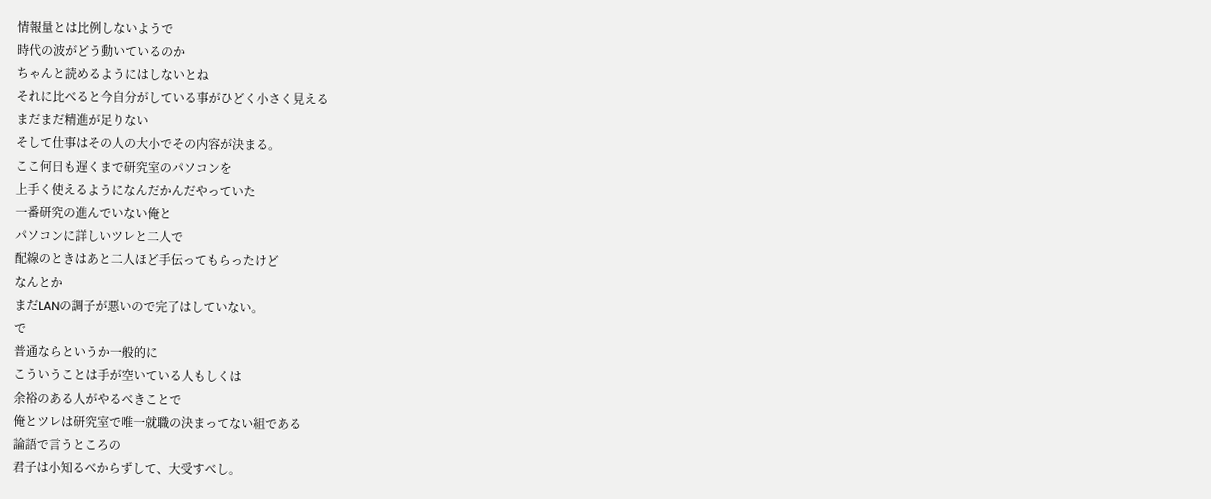情報量とは比例しないようで
時代の波がどう動いているのか
ちゃんと読めるようにはしないとね
それに比べると今自分がしている事がひどく小さく見える
まだまだ精進が足りない
そして仕事はその人の大小でその内容が決まる。
ここ何日も遅くまで研究室のパソコンを
上手く使えるようになんだかんだやっていた
一番研究の進んでいない俺と
パソコンに詳しいツレと二人で
配線のときはあと二人ほど手伝ってもらったけど
なんとか
まだLANの調子が悪いので完了はしていない。
で
普通ならというか一般的に
こういうことは手が空いている人もしくは
余裕のある人がやるべきことで
俺とツレは研究室で唯一就職の決まってない組である
論語で言うところの
君子は小知るべからずして、大受すべし。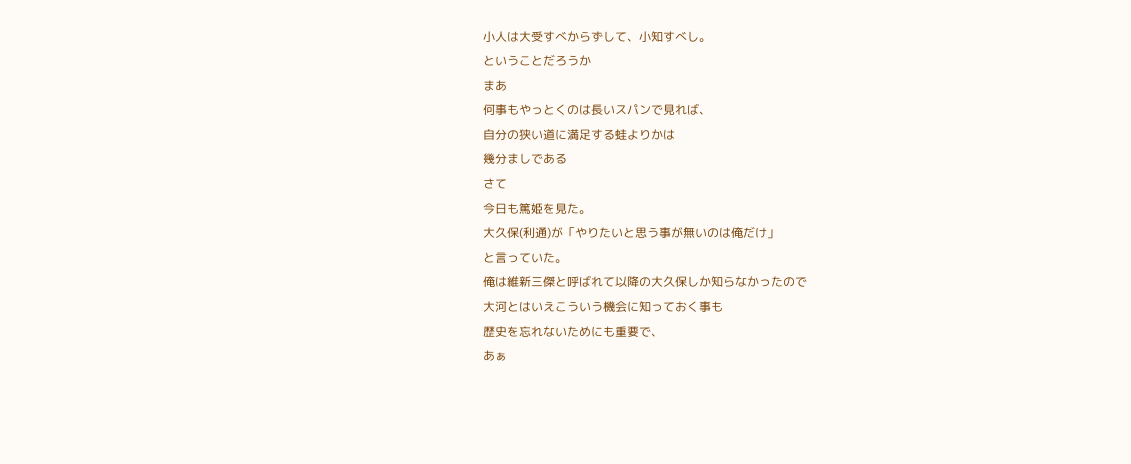小人は大受すべからずして、小知すべし。
ということだろうか
まあ
何事もやっとくのは長いスパンで見れば、
自分の狭い道に満足する蛙よりかは
幾分ましである
さて
今日も篤姫を見た。
大久保(利通)が「やりたいと思う事が無いのは俺だけ」
と言っていた。
俺は維新三傑と呼ばれて以降の大久保しか知らなかったので
大河とはいえこういう機会に知っておく事も
歴史を忘れないためにも重要で、
あぁ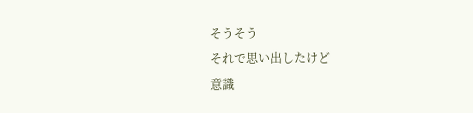そうそう
それで思い出したけど
意識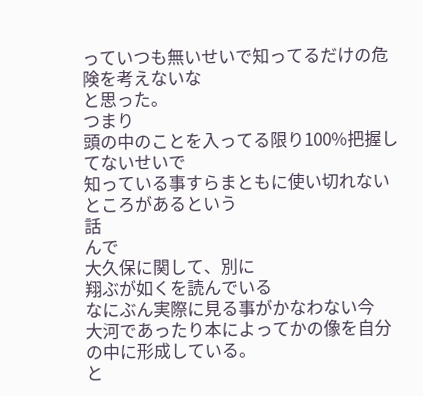っていつも無いせいで知ってるだけの危険を考えないな
と思った。
つまり
頭の中のことを入ってる限り100%把握してないせいで
知っている事すらまともに使い切れないところがあるという
話
んで
大久保に関して、別に
翔ぶが如くを読んでいる
なにぶん実際に見る事がかなわない今
大河であったり本によってかの像を自分の中に形成している。
と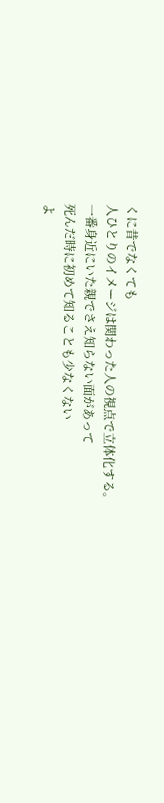くに昔でなくても
人ひとりのイメージは関わった人の視点で立体化する。
一番身近にいた親でさえ知らない面があって
死んだ時に初めて知ることも少なくない
よ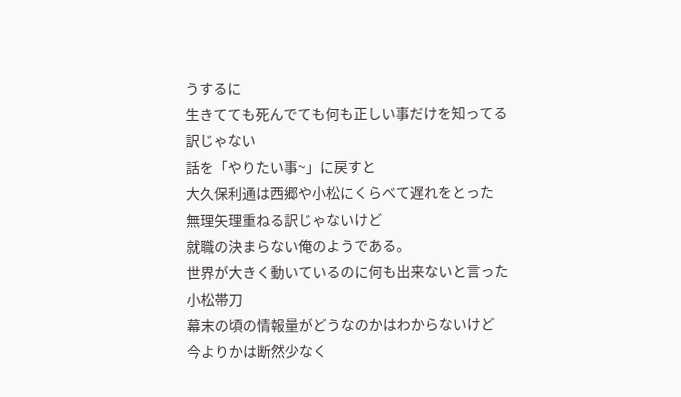うするに
生きてても死んでても何も正しい事だけを知ってる訳じゃない
話を「やりたい事~」に戻すと
大久保利通は西郷や小松にくらべて遅れをとった
無理矢理重ねる訳じゃないけど
就職の決まらない俺のようである。
世界が大きく動いているのに何も出来ないと言った小松帯刀
幕末の頃の情報量がどうなのかはわからないけど
今よりかは断然少なく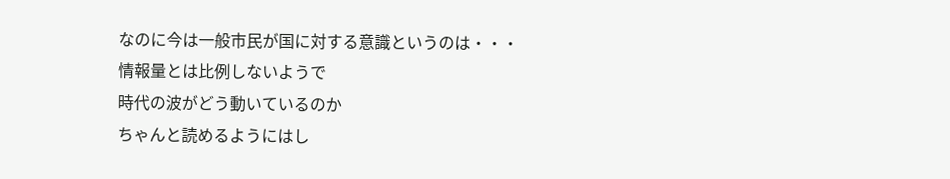なのに今は一般市民が国に対する意識というのは・・・
情報量とは比例しないようで
時代の波がどう動いているのか
ちゃんと読めるようにはし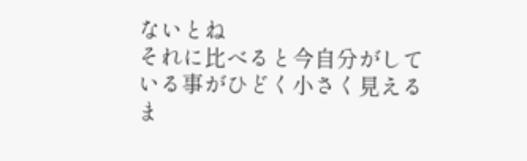ないとね
それに比べると今自分がしている事がひどく小さく見える
ま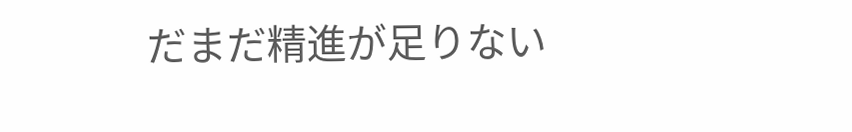だまだ精進が足りない